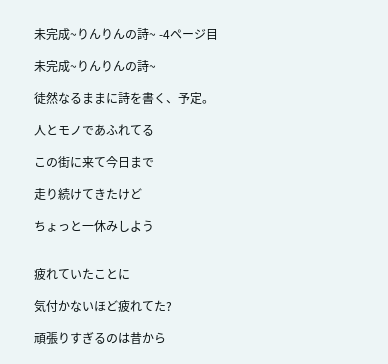未完成~りんりんの詩~ -4ページ目

未完成~りんりんの詩~

徒然なるままに詩を書く、予定。

人とモノであふれてる

この街に来て今日まで

走り続けてきたけど

ちょっと一休みしよう


疲れていたことに

気付かないほど疲れてた?

頑張りすぎるのは昔から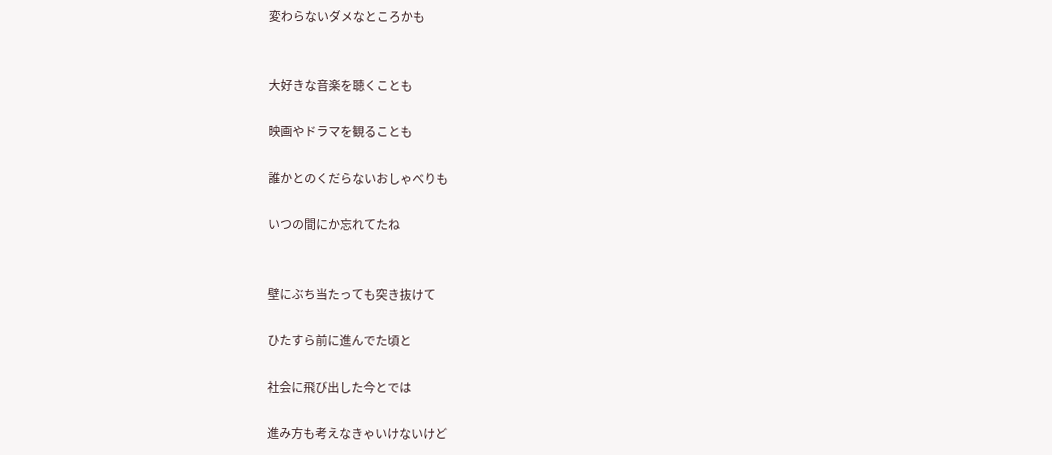変わらないダメなところかも


大好きな音楽を聴くことも

映画やドラマを観ることも

誰かとのくだらないおしゃべりも

いつの間にか忘れてたね


壁にぶち当たっても突き抜けて

ひたすら前に進んでた頃と

社会に飛び出した今とでは

進み方も考えなきゃいけないけど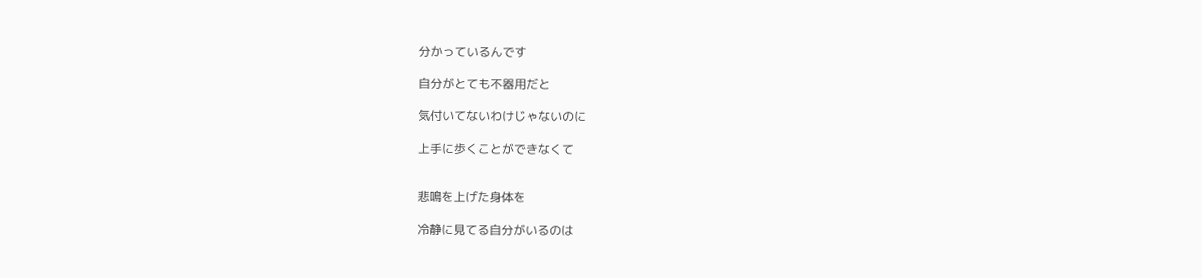分かっているんです

自分がとても不器用だと

気付いてないわけじゃないのに

上手に歩くことができなくて


悲鳴を上げた身体を

冷静に見てる自分がいるのは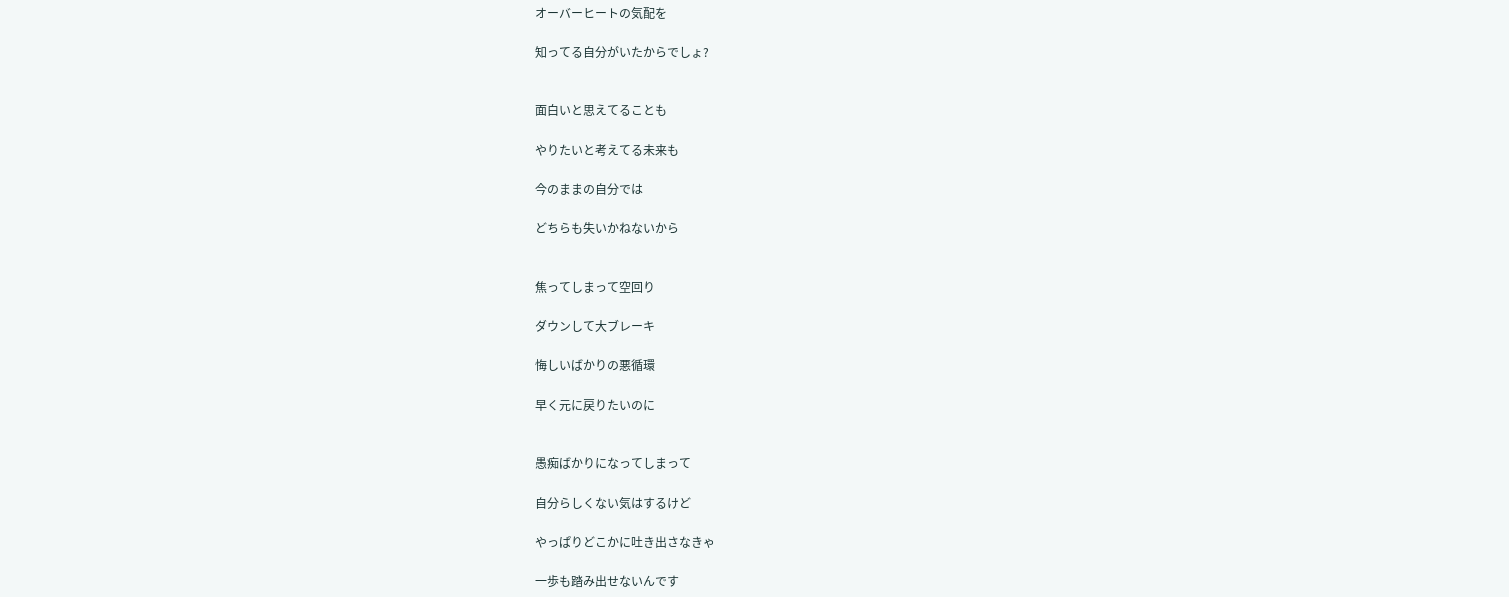オーバーヒートの気配を

知ってる自分がいたからでしょ?


面白いと思えてることも

やりたいと考えてる未来も

今のままの自分では

どちらも失いかねないから


焦ってしまって空回り

ダウンして大ブレーキ

悔しいばかりの悪循環

早く元に戻りたいのに


愚痴ばかりになってしまって

自分らしくない気はするけど

やっぱりどこかに吐き出さなきゃ

一歩も踏み出せないんです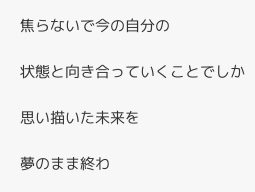焦らないで今の自分の

状態と向き合っていくことでしか

思い描いた未来を

夢のまま終わ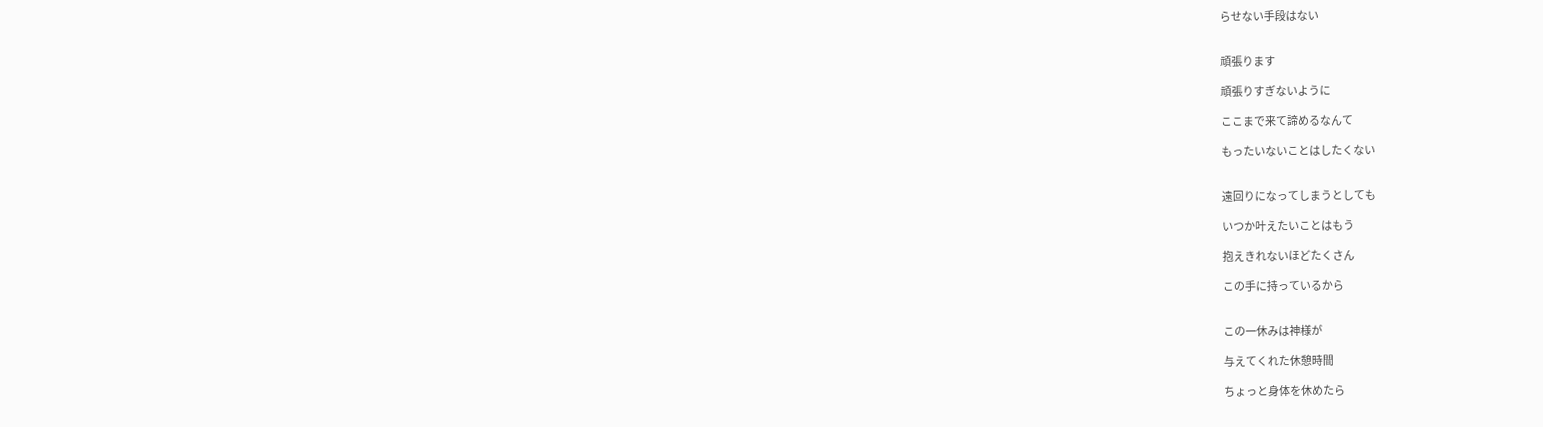らせない手段はない


頑張ります

頑張りすぎないように

ここまで来て諦めるなんて

もったいないことはしたくない


遠回りになってしまうとしても

いつか叶えたいことはもう

抱えきれないほどたくさん

この手に持っているから


この一休みは神様が

与えてくれた休憩時間

ちょっと身体を休めたら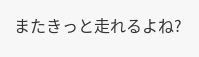またきっと走れるよね?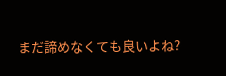まだ諦めなくても良いよね?